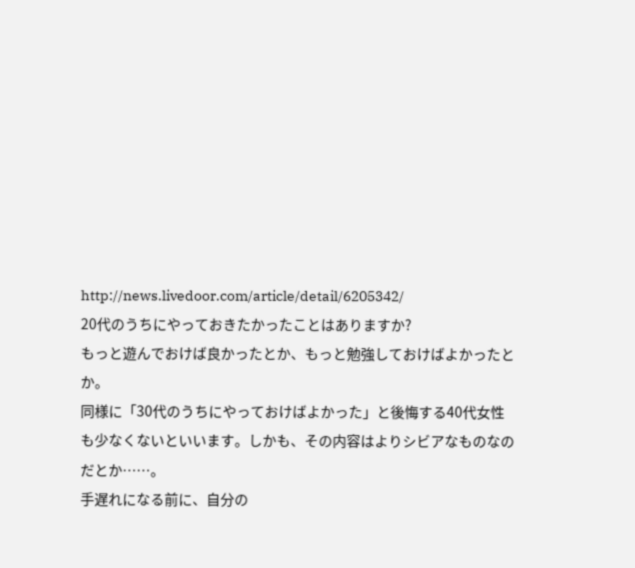http://news.livedoor.com/article/detail/6205342/
20代のうちにやっておきたかったことはありますか?
もっと遊んでおけば良かったとか、もっと勉強しておけばよかったとか。
同様に「30代のうちにやっておけばよかった」と後悔する40代女性も少なくないといいます。しかも、その内容はよりシビアなものなのだとか……。
手遅れになる前に、自分の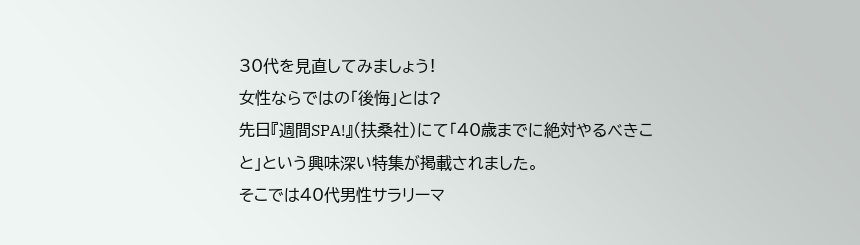30代を見直してみましょう!
女性ならではの「後悔」とは?
先日『週間SPA!』(扶桑社)にて「40歳までに絶対やるべきこと」という興味深い特集が掲載されました。
そこでは40代男性サラリーマ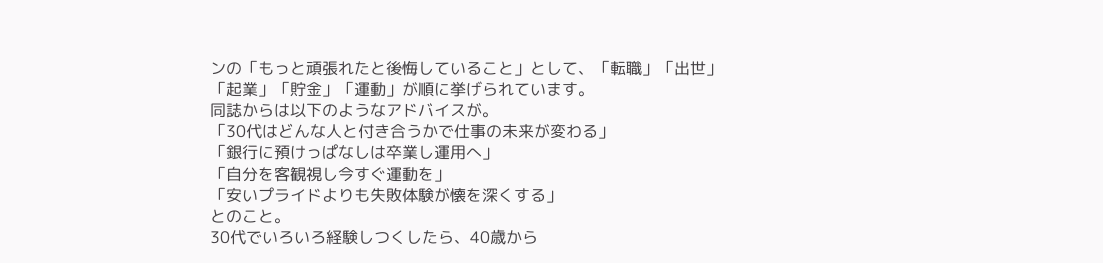ンの「もっと頑張れたと後悔していること」として、「転職」「出世」「起業」「貯金」「運動」が順に挙げられています。
同誌からは以下のようなアドバイスが。
「30代はどんな人と付き合うかで仕事の未来が変わる」
「銀行に預けっぱなしは卒業し運用へ」
「自分を客観視し今すぐ運動を」
「安いプライドよりも失敗体験が懐を深くする」
とのこと。
30代でいろいろ経験しつくしたら、40歳から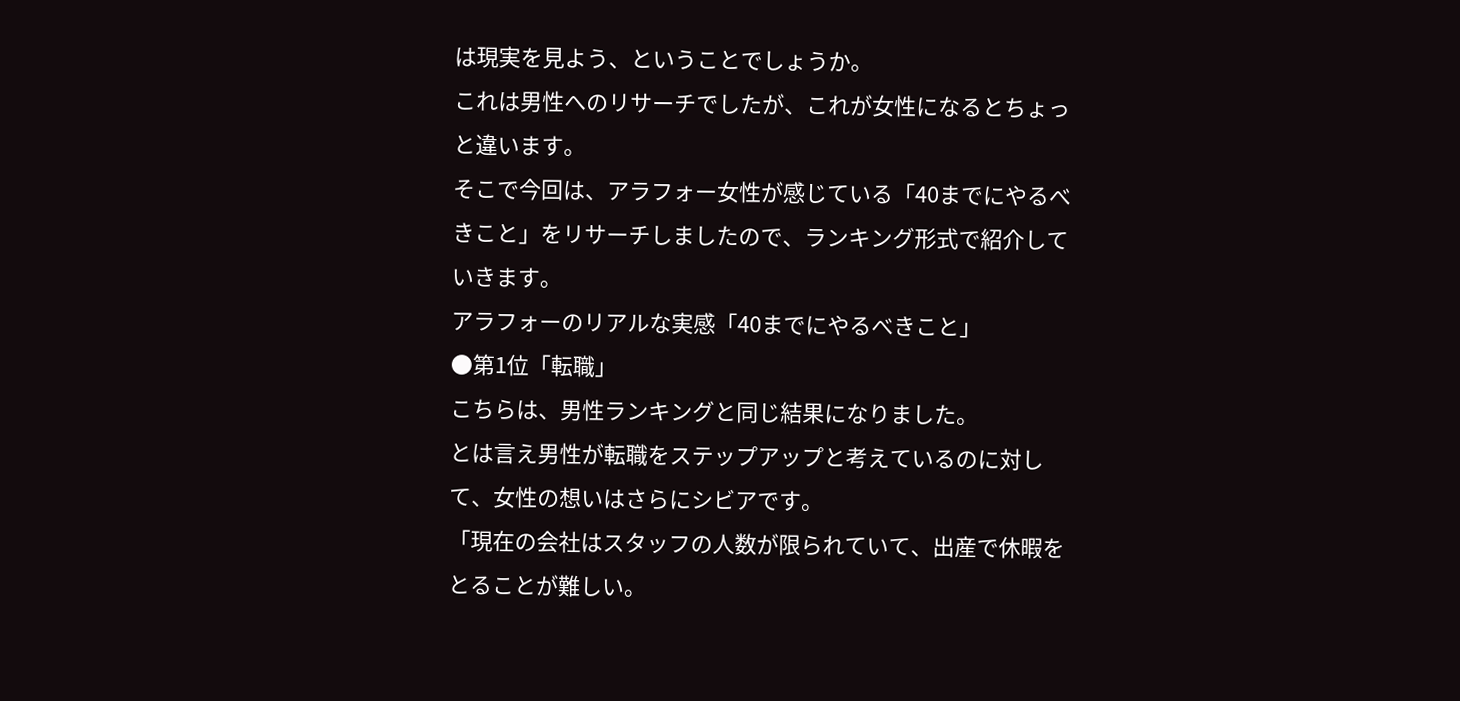は現実を見よう、ということでしょうか。
これは男性へのリサーチでしたが、これが女性になるとちょっと違います。
そこで今回は、アラフォー女性が感じている「40までにやるべきこと」をリサーチしましたので、ランキング形式で紹介していきます。
アラフォーのリアルな実感「40までにやるべきこと」
●第1位「転職」
こちらは、男性ランキングと同じ結果になりました。
とは言え男性が転職をステップアップと考えているのに対して、女性の想いはさらにシビアです。
「現在の会社はスタッフの人数が限られていて、出産で休暇をとることが難しい。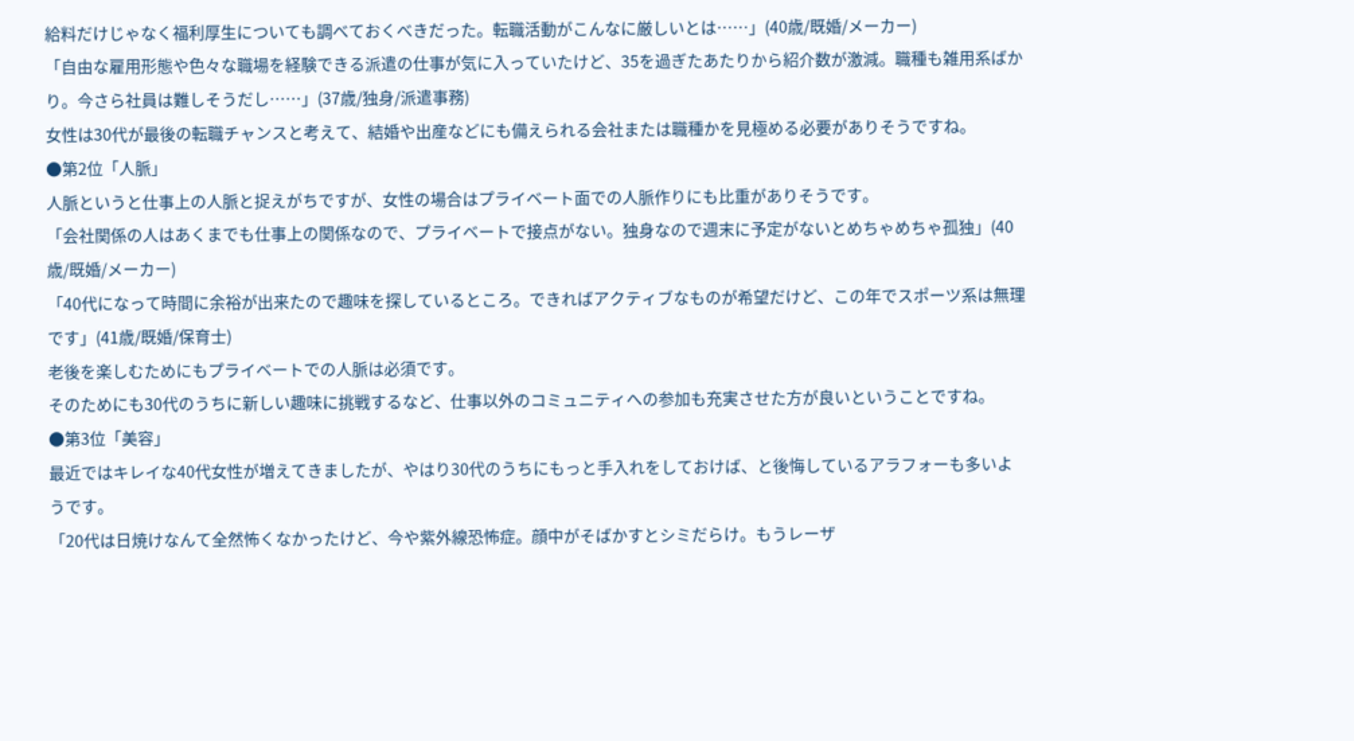給料だけじゃなく福利厚生についても調べておくべきだった。転職活動がこんなに厳しいとは……」(40歳/既婚/メーカー)
「自由な雇用形態や色々な職場を経験できる派遣の仕事が気に入っていたけど、35を過ぎたあたりから紹介数が激減。職種も雑用系ばかり。今さら社員は難しそうだし……」(37歳/独身/派遣事務)
女性は30代が最後の転職チャンスと考えて、結婚や出産などにも備えられる会社または職種かを見極める必要がありそうですね。
●第2位「人脈」
人脈というと仕事上の人脈と捉えがちですが、女性の場合はプライベート面での人脈作りにも比重がありそうです。
「会社関係の人はあくまでも仕事上の関係なので、プライベートで接点がない。独身なので週末に予定がないとめちゃめちゃ孤独」(40歳/既婚/メーカー)
「40代になって時間に余裕が出来たので趣味を探しているところ。できればアクティブなものが希望だけど、この年でスポーツ系は無理です」(41歳/既婚/保育士)
老後を楽しむためにもプライベートでの人脈は必須です。
そのためにも30代のうちに新しい趣味に挑戦するなど、仕事以外のコミュニティへの参加も充実させた方が良いということですね。
●第3位「美容」
最近ではキレイな40代女性が増えてきましたが、やはり30代のうちにもっと手入れをしておけば、と後悔しているアラフォーも多いようです。
「20代は日焼けなんて全然怖くなかったけど、今や紫外線恐怖症。顔中がそばかすとシミだらけ。もうレーザ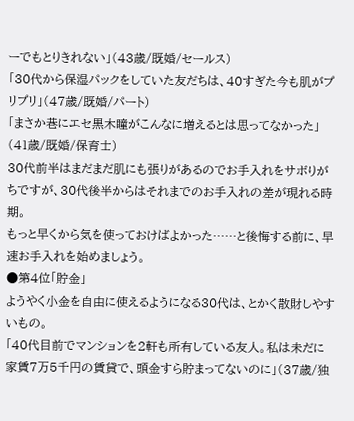ーでもとりきれない」(43歳/既婚/セールス)
「30代から保湿パックをしていた友だちは、40すぎた今も肌がプリプリ」(47歳/既婚/パート)
「まさか巷にエセ黒木瞳がこんなに増えるとは思ってなかった」(41歳/既婚/保育士)
30代前半はまだまだ肌にも張りがあるのでお手入れをサボりがちですが、30代後半からはそれまでのお手入れの差が現れる時期。
もっと早くから気を使っておけばよかった……と後悔する前に、早速お手入れを始めましょう。
●第4位「貯金」
ようやく小金を自由に使えるようになる30代は、とかく散財しやすいもの。
「40代目前でマンションを2軒も所有している友人。私は未だに家賃7万5千円の賃貸で、頭金すら貯まってないのに」(37歳/独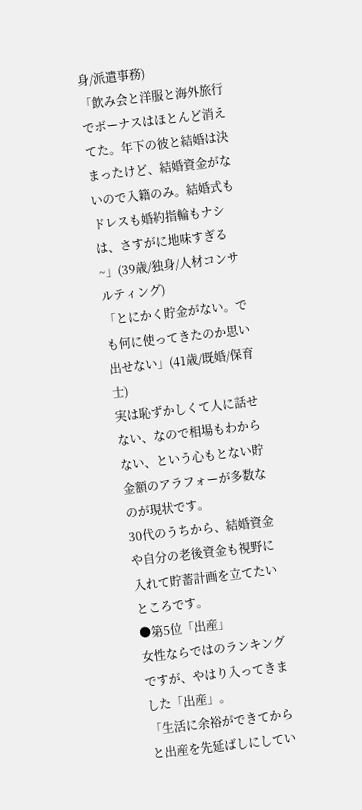身/派遣事務)
「飲み会と洋服と海外旅行でボーナスはほとんど消えてた。年下の彼と結婚は決まったけど、結婚資金がないので入籍のみ。結婚式もドレスも婚約指輪もナシは、さすがに地味すぎる~」(39歳/独身/人材コンサルティング)
「とにかく貯金がない。でも何に使ってきたのか思い出せない」(41歳/既婚/保育士)
実は恥ずかしくて人に話せない、なので相場もわからない、という心もとない貯金額のアラフォーが多数なのが現状です。
30代のうちから、結婚資金や自分の老後資金も視野に入れて貯蓄計画を立てたいところです。
●第5位「出産」
女性ならではのランキングですが、やはり入ってきました「出産」。
「生活に余裕ができてからと出産を先延ばしにしてい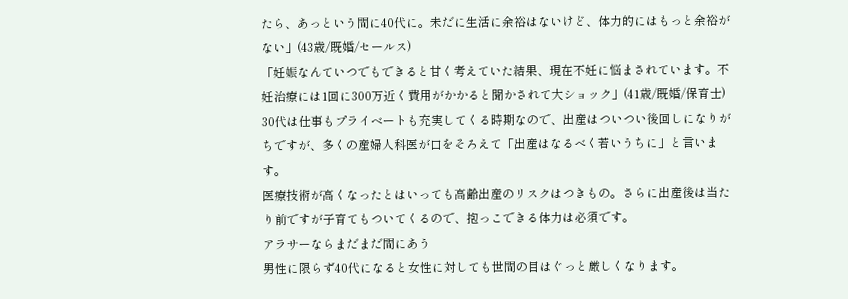たら、あっという間に40代に。未だに生活に余裕はないけど、体力的にはもっと余裕がない」(43歳/既婚/セールス)
「妊娠なんていつでもできると甘く考えていた結果、現在不妊に悩まされています。不妊治療には1回に300万近く費用がかかると聞かされて大ショック」(41歳/既婚/保育士)
30代は仕事もプライベートも充実してくる時期なので、出産はついつい後回しになりがちですが、多くの産婦人科医が口をそろえて「出産はなるべく若いうちに」と言います。
医療技術が高くなったとはいっても高齢出産のリスクはつきもの。さらに出産後は当たり前ですが子育てもついてくるので、抱っこできる体力は必須です。
アラサーならまだまだ間にあう
男性に限らず40代になると女性に対しても世間の目はぐっと厳しくなります。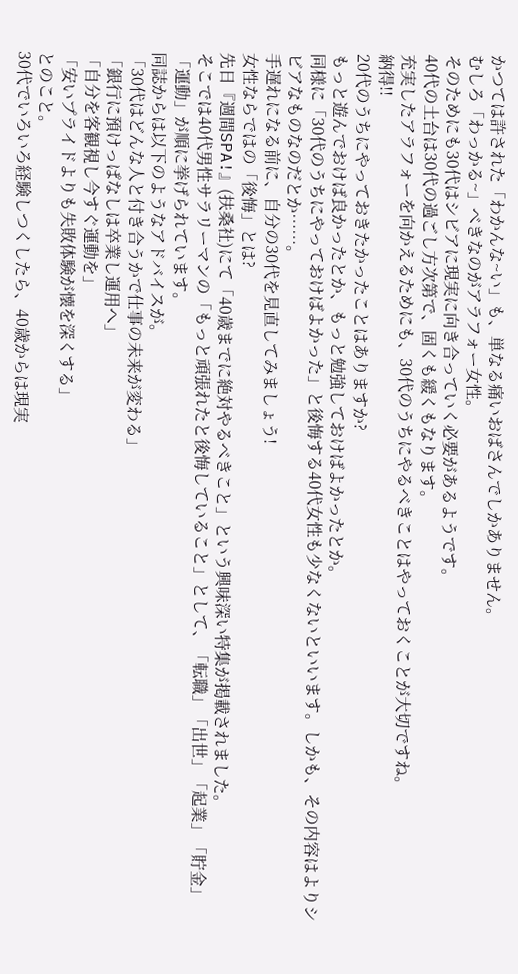かつては許された「わかんな~い」も、単なる痛いおばさんでしかありません。
むしろ「わっかる~」べきなのがアラフォー女性。
そのためにも30代はシビアに現実に向き合っていく必要があるようです。
40代の土台は30代の過ごし方次第で、固くも緩くもなります。
充実したアラフォーを向かえるためにも、30代のうちにやるべきことはやっておくことが大切ですね。
納得!!
20代のうちにやっておきたかったことはありますか?
もっと遊んでおけば良かったとか、もっと勉強しておけばよかったとか。
同様に「30代のうちにやっておけばよかった」と後悔する40代女性も少なくないといいます。しかも、その内容はよりシビアなものなのだとか……。
手遅れになる前に、自分の30代を見直してみましょう!
女性ならではの「後悔」とは?
先日『週間SPA!』(扶桑社)にて「40歳までに絶対やるべきこと」という興味深い特集が掲載されました。
そこでは40代男性サラリーマンの「もっと頑張れたと後悔していること」として、「転職」「出世」「起業」「貯金」「運動」が順に挙げられています。
同誌からは以下のようなアドバイスが。
「30代はどんな人と付き合うかで仕事の未来が変わる」
「銀行に預けっぱなしは卒業し運用へ」
「自分を客観視し今すぐ運動を」
「安いプライドよりも失敗体験が懐を深くする」
とのこと。
30代でいろいろ経験しつくしたら、40歳からは現実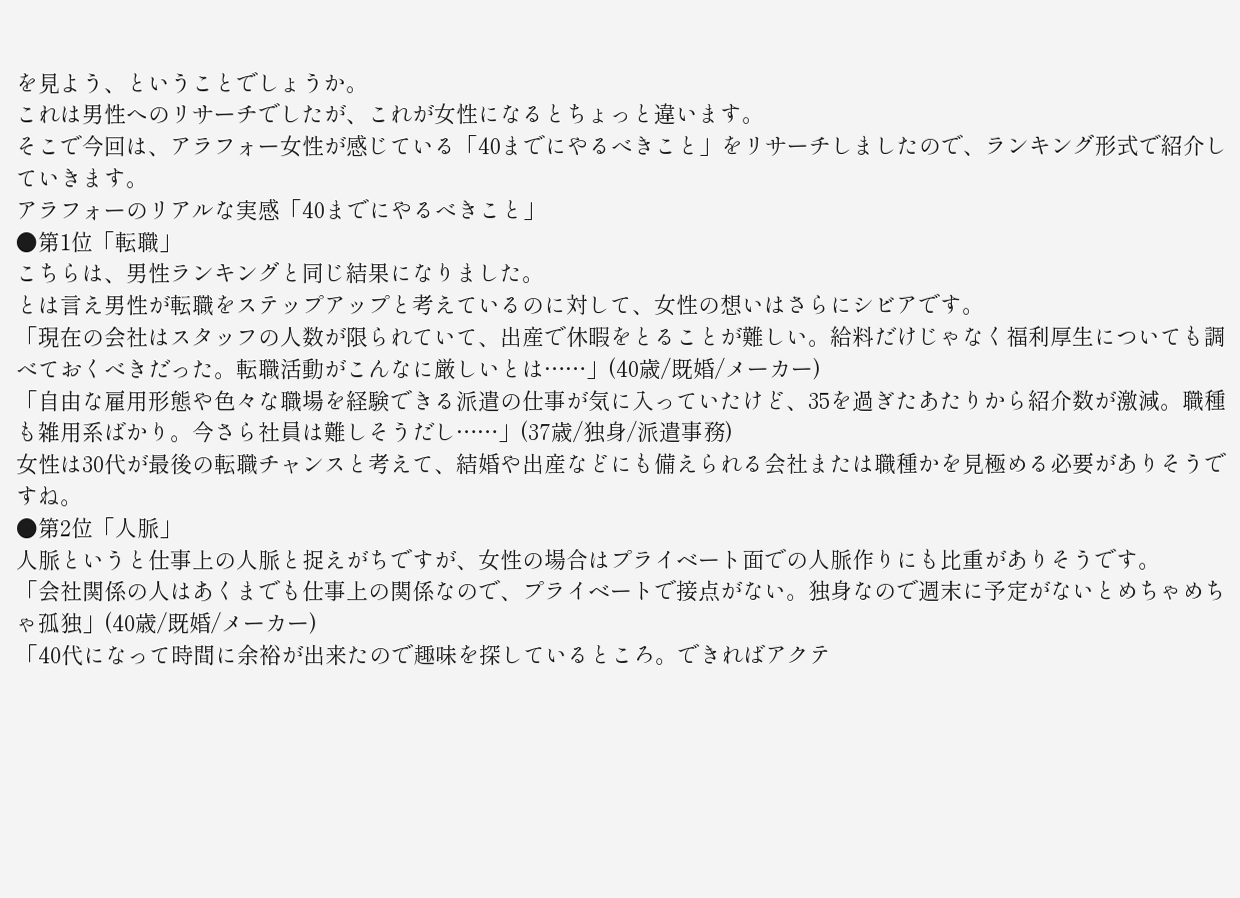を見よう、ということでしょうか。
これは男性へのリサーチでしたが、これが女性になるとちょっと違います。
そこで今回は、アラフォー女性が感じている「40までにやるべきこと」をリサーチしましたので、ランキング形式で紹介していきます。
アラフォーのリアルな実感「40までにやるべきこと」
●第1位「転職」
こちらは、男性ランキングと同じ結果になりました。
とは言え男性が転職をステップアップと考えているのに対して、女性の想いはさらにシビアです。
「現在の会社はスタッフの人数が限られていて、出産で休暇をとることが難しい。給料だけじゃなく福利厚生についても調べておくべきだった。転職活動がこんなに厳しいとは……」(40歳/既婚/メーカー)
「自由な雇用形態や色々な職場を経験できる派遣の仕事が気に入っていたけど、35を過ぎたあたりから紹介数が激減。職種も雑用系ばかり。今さら社員は難しそうだし……」(37歳/独身/派遣事務)
女性は30代が最後の転職チャンスと考えて、結婚や出産などにも備えられる会社または職種かを見極める必要がありそうですね。
●第2位「人脈」
人脈というと仕事上の人脈と捉えがちですが、女性の場合はプライベート面での人脈作りにも比重がありそうです。
「会社関係の人はあくまでも仕事上の関係なので、プライベートで接点がない。独身なので週末に予定がないとめちゃめちゃ孤独」(40歳/既婚/メーカー)
「40代になって時間に余裕が出来たので趣味を探しているところ。できればアクテ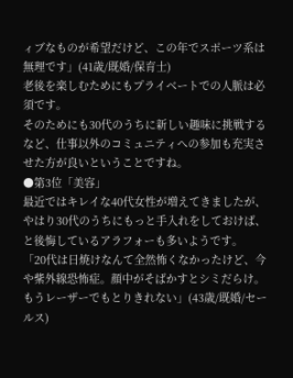ィブなものが希望だけど、この年でスポーツ系は無理です」(41歳/既婚/保育士)
老後を楽しむためにもプライベートでの人脈は必須です。
そのためにも30代のうちに新しい趣味に挑戦するなど、仕事以外のコミュニティへの参加も充実させた方が良いということですね。
●第3位「美容」
最近ではキレイな40代女性が増えてきましたが、やはり30代のうちにもっと手入れをしておけば、と後悔しているアラフォーも多いようです。
「20代は日焼けなんて全然怖くなかったけど、今や紫外線恐怖症。顔中がそばかすとシミだらけ。もうレーザーでもとりきれない」(43歳/既婚/セールス)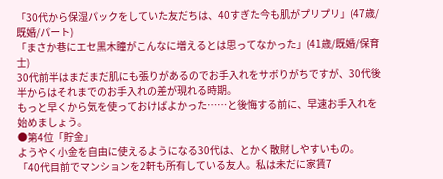「30代から保湿パックをしていた友だちは、40すぎた今も肌がプリプリ」(47歳/既婚/パート)
「まさか巷にエセ黒木瞳がこんなに増えるとは思ってなかった」(41歳/既婚/保育士)
30代前半はまだまだ肌にも張りがあるのでお手入れをサボりがちですが、30代後半からはそれまでのお手入れの差が現れる時期。
もっと早くから気を使っておけばよかった……と後悔する前に、早速お手入れを始めましょう。
●第4位「貯金」
ようやく小金を自由に使えるようになる30代は、とかく散財しやすいもの。
「40代目前でマンションを2軒も所有している友人。私は未だに家賃7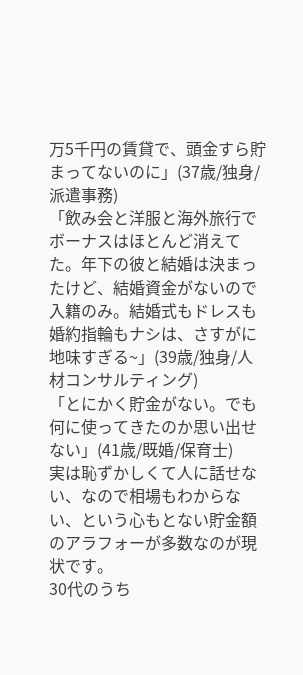万5千円の賃貸で、頭金すら貯まってないのに」(37歳/独身/派遣事務)
「飲み会と洋服と海外旅行でボーナスはほとんど消えてた。年下の彼と結婚は決まったけど、結婚資金がないので入籍のみ。結婚式もドレスも婚約指輪もナシは、さすがに地味すぎる~」(39歳/独身/人材コンサルティング)
「とにかく貯金がない。でも何に使ってきたのか思い出せない」(41歳/既婚/保育士)
実は恥ずかしくて人に話せない、なので相場もわからない、という心もとない貯金額のアラフォーが多数なのが現状です。
30代のうち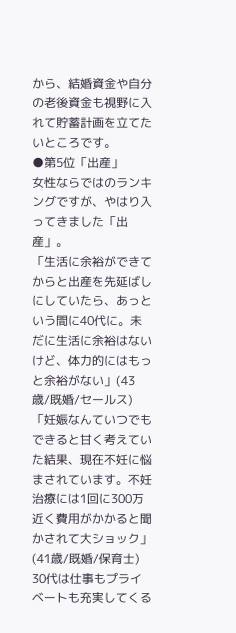から、結婚資金や自分の老後資金も視野に入れて貯蓄計画を立てたいところです。
●第5位「出産」
女性ならではのランキングですが、やはり入ってきました「出産」。
「生活に余裕ができてからと出産を先延ばしにしていたら、あっという間に40代に。未だに生活に余裕はないけど、体力的にはもっと余裕がない」(43歳/既婚/セールス)
「妊娠なんていつでもできると甘く考えていた結果、現在不妊に悩まされています。不妊治療には1回に300万近く費用がかかると聞かされて大ショック」(41歳/既婚/保育士)
30代は仕事もプライベートも充実してくる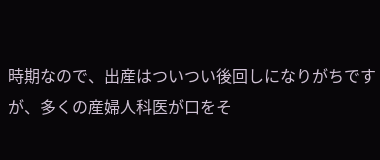時期なので、出産はついつい後回しになりがちですが、多くの産婦人科医が口をそ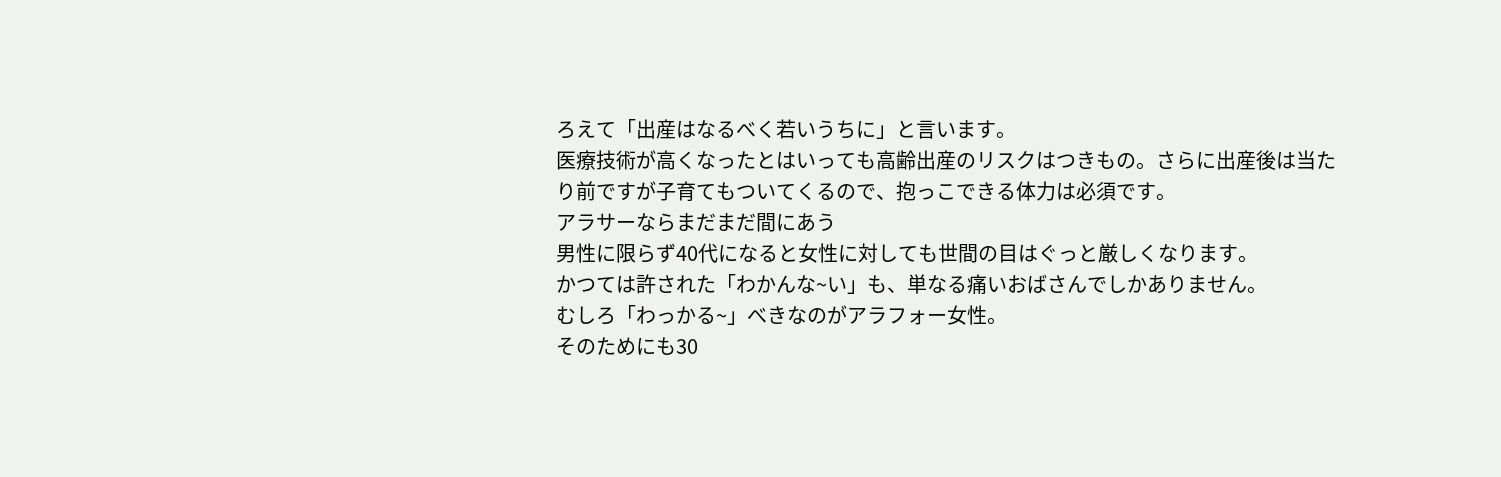ろえて「出産はなるべく若いうちに」と言います。
医療技術が高くなったとはいっても高齢出産のリスクはつきもの。さらに出産後は当たり前ですが子育てもついてくるので、抱っこできる体力は必須です。
アラサーならまだまだ間にあう
男性に限らず40代になると女性に対しても世間の目はぐっと厳しくなります。
かつては許された「わかんな~い」も、単なる痛いおばさんでしかありません。
むしろ「わっかる~」べきなのがアラフォー女性。
そのためにも30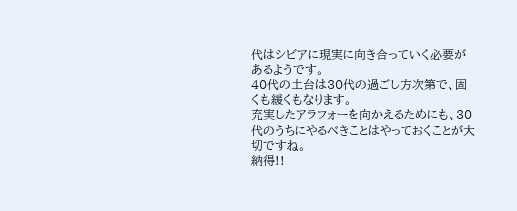代はシビアに現実に向き合っていく必要があるようです。
40代の土台は30代の過ごし方次第で、固くも緩くもなります。
充実したアラフォーを向かえるためにも、30代のうちにやるべきことはやっておくことが大切ですね。
納得!!